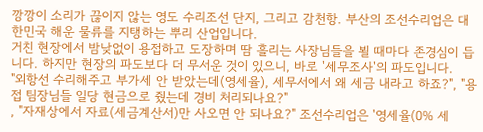깡깡이 소리가 끊이지 않는 영도 수리조선 단지, 그리고 감천항. 부산의 조선수리업은 대한민국 해운 물류를 지탱하는 뿌리 산업입니다.
거친 현장에서 밤낮없이 용접하고 도장하며 땀 흘리는 사장님들을 뵐 때마다 존경심이 듭니다. 하지만 현장의 파도보다 더 무서운 것이 있으니, 바로 '세무조사'의 파도입니다.
"외항선 수리해주고 부가세 안 받았는데(영세율), 세무서에서 왜 세금 내라고 하죠?", "용접 팀장님들 일당 현금으로 줬는데 경비 처리되나요?"
, "자재상에서 자료(세금계산서)만 사오면 안 되나요?" 조선수리업은 '영세율(0% 세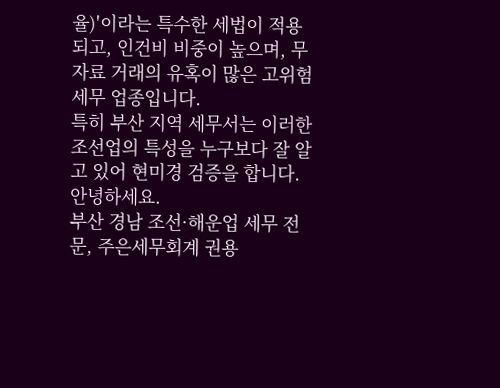율)'이라는 특수한 세법이 적용되고, 인건비 비중이 높으며, 무자료 거래의 유혹이 많은 고위험 세무 업종입니다.
특히 부산 지역 세무서는 이러한 조선업의 특성을 누구보다 잘 알고 있어 현미경 검증을 합니다. 안녕하세요.
부산 경남 조선·해운업 세무 전문, 주은세무회계 권용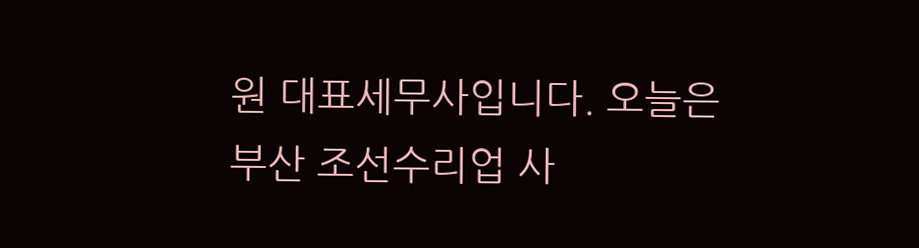원 대표세무사입니다. 오늘은 부산 조선수리업 사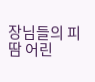장님들의 피땀 어린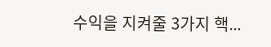수익을 지켜줄 3가지 핵...